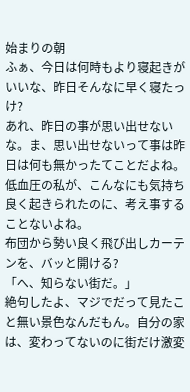始まりの朝
ふぁ、今日は何時もより寝起きがいいな、昨日そんなに早く寝たっけ?
あれ、昨日の事が思い出せないな。ま、思い出せないって事は昨日は何も無かったてことだよね。
低血圧の私が、こんなにも気持ち良く起きられたのに、考え事することないよね。
布団から勢い良く飛び出しカーテンを、バッと開ける?
「へ、知らない街だ。」
絶句したよ、マジでだって見たこと無い景色なんだもん。自分の家は、変わってないのに街だけ激変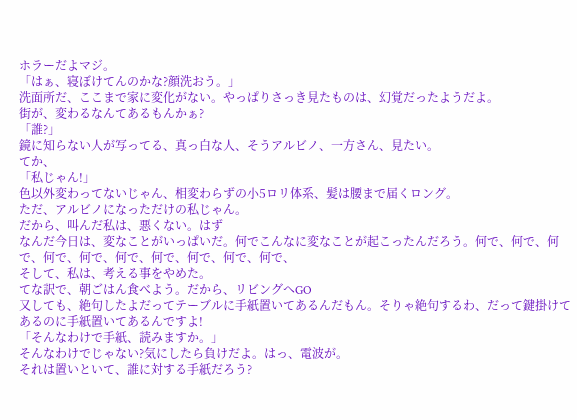ホラーだよマジ。
「はぁ、寝ぼけてんのかな?顔洗おう。」
洗面所だ、ここまで家に変化がない。やっぱりさっき見たものは、幻覚だったようだよ。
街が、変わるなんてあるもんかぁ?
「誰?」
鏡に知らない人が写ってる、真っ白な人、そうアルビノ、一方さん、見たい。
てか、
「私じゃん!」
色以外変わってないじゃん、相変わらずの小5ロリ体系、髪は腰まで届くロング。
ただ、アルビノになっただけの私じゃん。
だから、叫んだ私は、悪くない。はず
なんだ今日は、変なことがいっぱいだ。何でこんなに変なことが起こったんだろう。何で、何で、何で、何で、何で、何で、何で、何で、何で、何で、
そして、私は、考える事をやめた。
てな訳で、朝ごはん食べよう。だから、リビングへGO
又しても、絶句したよだってテーブルに手紙置いてあるんだもん。そりゃ絶句するわ、だって鍵掛けてあるのに手紙置いてあるんですよ!
「そんなわけで手紙、読みますか。」
そんなわけでじゃない?気にしたら負けだよ。はっ、電波が。
それは置いといて、誰に対する手紙だろう?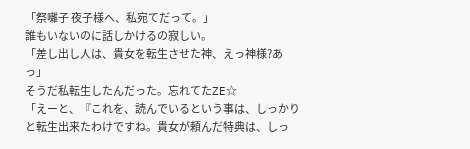「祭囃子 夜子様へ、私宛てだって。」
誰もいないのに話しかけるの寂しい。
「差し出し人は、貴女を転生させた神、えっ神様?あっ」
そうだ私転生したんだった。忘れてたZE☆
「えーと、『これを、読んでいるという事は、しっかりと転生出来たわけですね。貴女が頼んだ特典は、しっ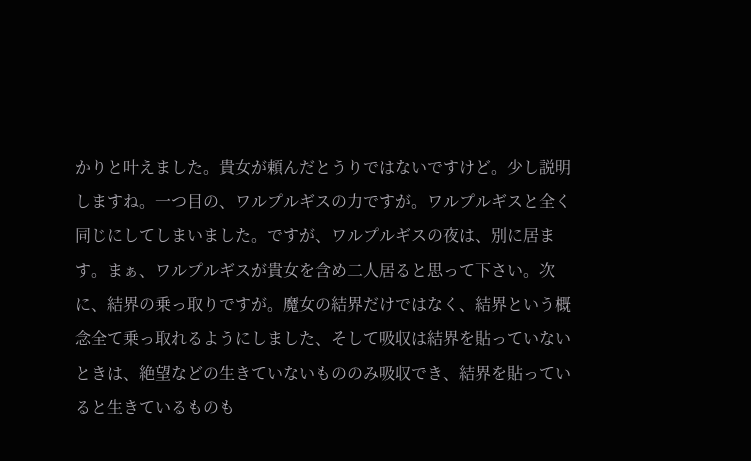かりと叶えました。貴女が頼んだとうりではないですけど。少し説明しますね。一つ目の、ワルプルギスの力ですが。ワルプルギスと全く同じにしてしまいました。ですが、ワルプルギスの夜は、別に居ます。まぁ、ワルプルギスが貴女を含め二人居ると思って下さい。次に、結界の乗っ取りですが。魔女の結界だけではなく、結界という概念全て乗っ取れるようにしました、そして吸収は結界を貼っていないときは、絶望などの生きていないもののみ吸収でき、結界を貼っていると生きているものも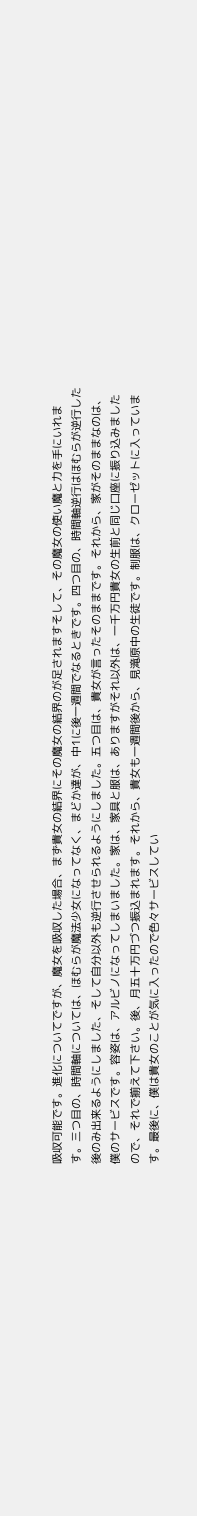吸収可能です。進化についてですが、魔女を吸収した場合、まず貴女の結界にその魔女の結界のが足されますそして、その魔女の使い魔と力を手にいれます。三つ目の、時間軸については、ほむらが魔法少女になってなく、まどか達が、中1に後一週間でなるときです。四つ目の、時間軸逆行はほむらが逆行した後のみ出来るようにしました、そして自分以外も逆行させられるようにしました。五つ目は、貴女が言ったそのままです。それから、家がそのままなのは、僕のサービスです。容姿は、アルビノになってしまいました。家は、家具と服は、ありますがそれ以外は、一千万円貴女の生前と同じ口座に振り込みましたので、それで揃えて下さい。後、月五十万円づつ振込まれます。それから、貴女も一週間後から、見滝原中の生徒です。制服は、クローゼットに入っています。最後に、僕は貴女のことが気に入ったので色々サービスしてい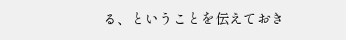る、ということを伝えておき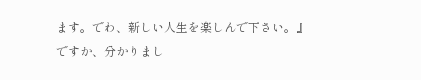ます。でわ、新しい人生を楽しんで下さい。』ですか、分かりまし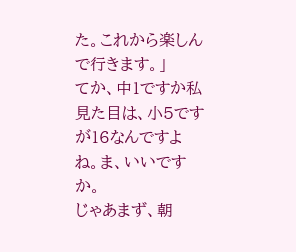た。これから楽しんで行きます。」
てか、中1ですか私見た目は、小5ですが16なんですよね。ま、いいですか。
じゃあまず、朝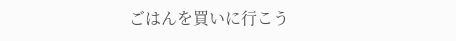ごはんを買いに行こう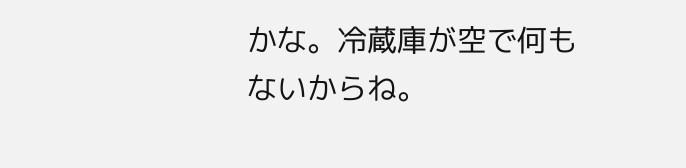かな。冷蔵庫が空で何もないからね。